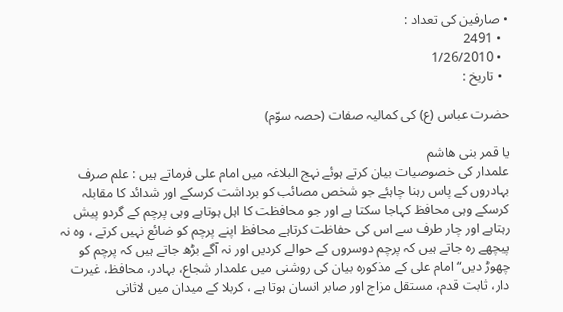• صارفین کی تعداد :
  • 2491
  • 1/26/2010
  • تاريخ :

حضرت عباس (ع) کی کمالیہ صفات (حصہ سوّم)

یا قمر بنی هاشم
علمدار کی خصوصیات بیان کرتے ہوئے نہج البلاغہ میں امام علی فرماتے ہیں : علم صرف بہادروں کے پاس رہنا چاہئے جو شخص مصائب کو برداشت کرسکے اور شدائد کا مقابلہ کرسکے وہی محافظ کہاجا سکتا ہے اور جو محافظت کا اہل ہوتاہے وہی پرچم کے گردو پیش رہتاہے اور چار طرف سے اس کی حفاظت کرتاہے محافظ اپنے پرچم کو ضائع نہیں کرتے ، وہ نہ پیچھے رہ جاتے ہیں کہ پرچم دوسروں کے حوالے کردیں اور نہ آگے بڑھ جاتے ہیں کہ پرچم کو چھوڑ دیں“ امام علی کے مذکورہ بیان کی روشنی میں علمدار شجاع، بہادر، محافظ، غیرت دار، ثابت قدم، مستقل مزاج اور صابر انسان ہوتا ہے ، کربلا کے میدان میں لاثانی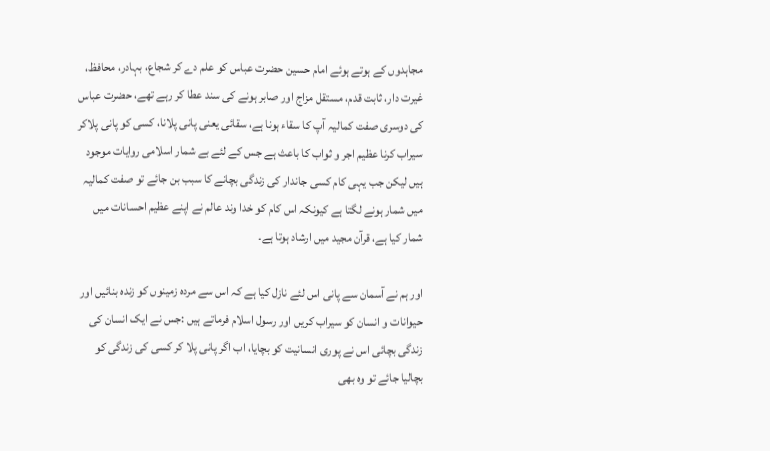مجاہدوں کے ہوتے ہوئے امام حسین حضرت عباس کو علم دے کر شجاع، بہادر، محافظ، غیرت دار، ثابت قدم، مستقل مزاج اور صابر ہونے کی سند عطا کر رہے تھے، حضرت عباس کی دوسری صفت کمالیہ آپ کا سقاء ہونا ہے، سقائی یعنی پانی پلانا، کسی کو پانی پلاکر سیراب کرنا عظیم اجر و ثواب کا باعث ہے جس کے لئے بے شمار اسلامی روایات موجود ہیں لیکن جب یہی کام کسی جاندار کی زندگی بچانے کا سبب بن جائے تو صفت کمالیہ میں شمار ہونے لگتا ہے کیونکہ اس کام کو خدا وند عالم نے اپنے عظیم احسانات میں شمار کیا ہے، قرآن مجید میں ارشاد ہوتا ہے۔

اور ہم نے آسمان سے پانی اس لئے نازل کیا ہے کہ اس سے مردہ زمینوں کو زندہ بنائیں اور حیوانات و انسان کو سیراب کریں اور رسول اسلام فرماتے ہیں :جس نے ایک انسان کی زندگی بچائی اس نے پوری انسانیت کو بچایا، اب اگر پانی پلا کر کسی کی زندگی کو بچالیا جائے تو وہ بھی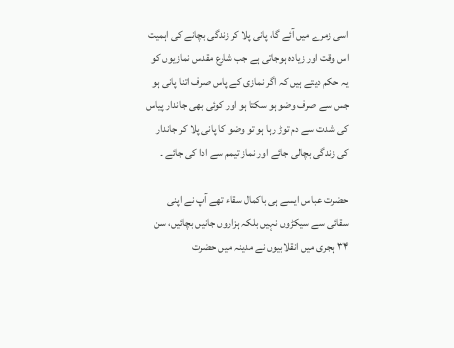اسی زمرے میں آئے گا، پانی پلا کر زندگی بچانے کی اہمیت اس وقت اور زیادہ ہوجاتی ہے جب شارع مقدس نمازیوں کو یہ حکم دیتے ہیں کہ اگر نمازی کے پاس صرف اتنا پانی ہو جس سے صرف وضو ہو سکتا ہو اور کوئی بھی جاندار پیاس کی شدت سے دم توڑ رہا ہو تو وضو کا پانی پلا کر جاندار کی زندگی بچالی جائے اور نماز تیمم سے ادا کی جائے ۔

حضرت عباس ایسے ہی باکمال سقاء تھے آپ نے اپنی سقائی سے سیکڑوں نہیں بلکہ ہزاروں جانیں بچائیں، سن ۳۴ ہجری میں انقلابیوں نے مدینہ میں حضرت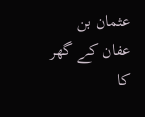عثمان بن عفان کے گھر کا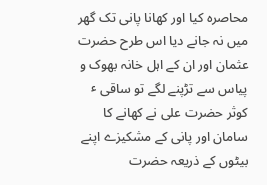محاصرہ کیا اور کھانا پانی تک گھر میں نہ جانے دیا اس طرح حضرت عثمان اور ان کے اہل خانہ بھوک و پیاس سے تڑپنے لگے تو ساقی ٴ کوثر حضرت علی نے کھانے کا سامان اور پانی کے مشکیزے اپنے بیٹوں کے ذریعہ حضرت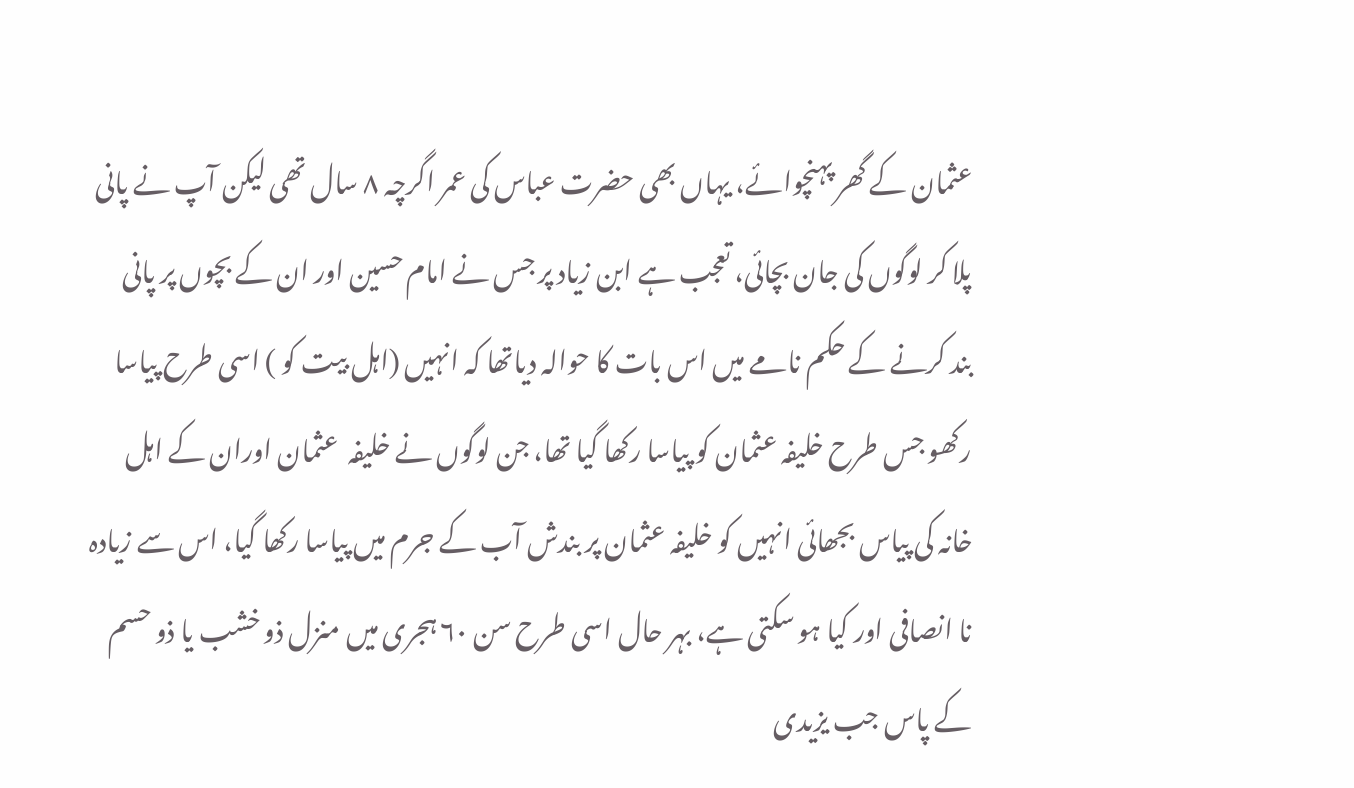عثمان کے گھر پہنچوائے، یہاں بھی حضرت عباس کی عمر اگرچہ ۸ سال تھی لیکن آپ نے پانی پلا کر لوگوں کی جان بچائی، تعجب ہے ابن زیاد پر جس نے امام حسین اور ان کے بچوں پر پانی بند کرنے کے حکم نامے میں اس بات کا حوالہ دیاتھا کہ انہیں (اہل بیت کو ) اسی طرح پیاسا رکھو جس طرح خلیفہ عثمان کو پیاسا رکھا گیا تھا، جن لوگوں نے خلیفہ  عثمان اوران کے اہل خانہ کی پیاس بجھائی انہیں کو خلیفہ عثمان پر بندش آب کے جرم میں پیاسا رکھا گیا، اس سے زیادہ نا انصافی اور کیا ہو سکتی ہے، بہر حال اسی طرح سن ۶۰ ہجری میں منزل ذو خشب یا ذو حسم کے پاس جب یزیدی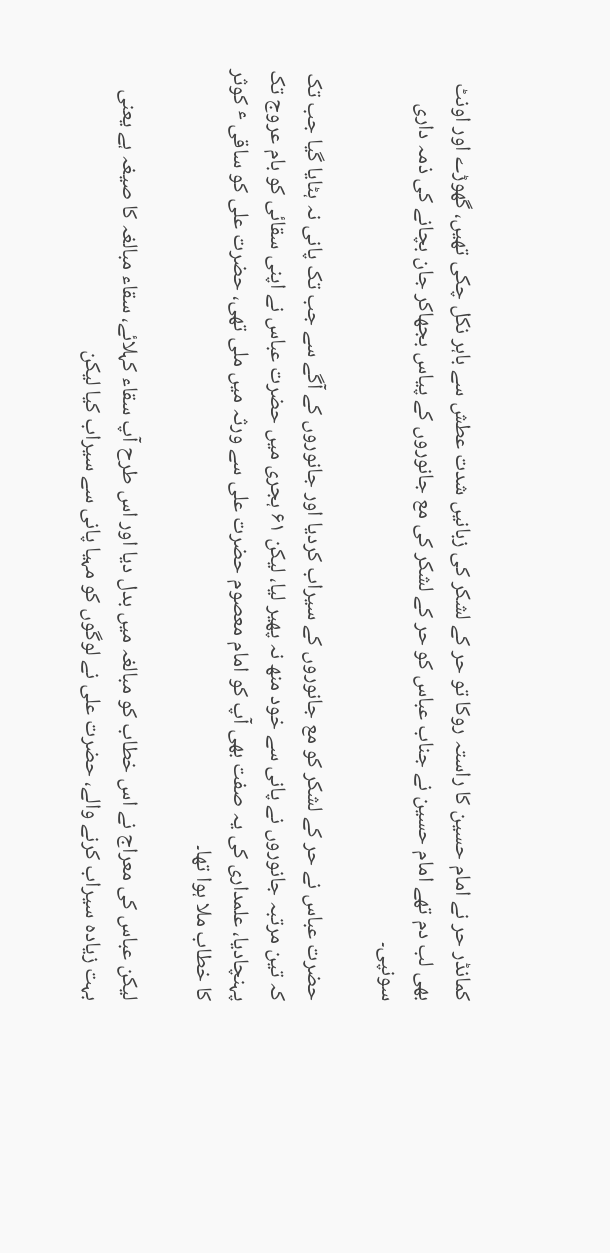کمانڈر حر نے امام حسین کا راستہ روکا تو حر کے لشکر کی زبانیں شدت عطش سے باہر نکل چکی تھیں، گھوڑے اور اونٹ بھی لب دم تھے امام حسین نے جناب عباس کو حر کے لشکر کی مع جانوروں کے پیاس بجھاکر جان بچانے کی ذمہ داری سونپی۔

حضرت عباس نے حر کے لشکر کو مع جانوروں کے سیراب کردیا اور جانوروں کے آگے سے جب تک پانی نہ ہٹایا گیا جب تک کہ تین مرتبہ جانوروں نے پانی سے خود منھ نہ پھیر لیا، لیکن ۶۱ ہجری میں حضرت عباس نے اپنی سقائی کو بام عروج تک پہنچادیا، علمداری کی یہ صفت بھی آپ کو امام معصوم حضرت علی سے ورثہ میں ملی تھی، حضرت علی کو ساقی ٴ کوثر کا خطاب ملا ہوا تھا۔

لیکن عباس کی معراج نے اس خطاب کو مبالغہ میں بدل دیا اور اس طرح آپ سقاء کہلائے، سقاء مبالغہ کا صیغہ ہے یعنی بہت زیادہ سیراب کرنے والے، حضرت علی نے لوگوں کو مہیا پانی سے سیراب کیا لیکن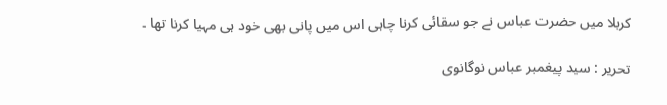کربلا میں حضرت عباس نے جو سقائی کرنا چاہی اس میں پانی بھی خود ہی مہیا کرنا تھا ۔

تحریر : سید پیغمبر عباس نوگانوی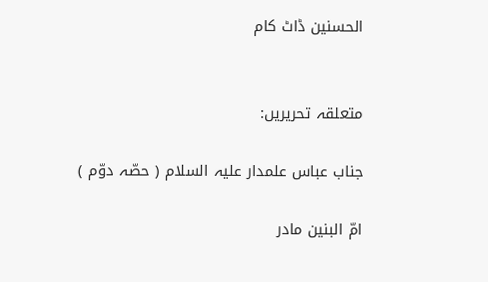الحسنین ڈاٹ کام


متعلقہ تحریریں:

جناب عباس علمدار علیہ السلام ( حصّہ دوّم )

امّ البنين مادر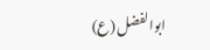ابوالفضل (ع)